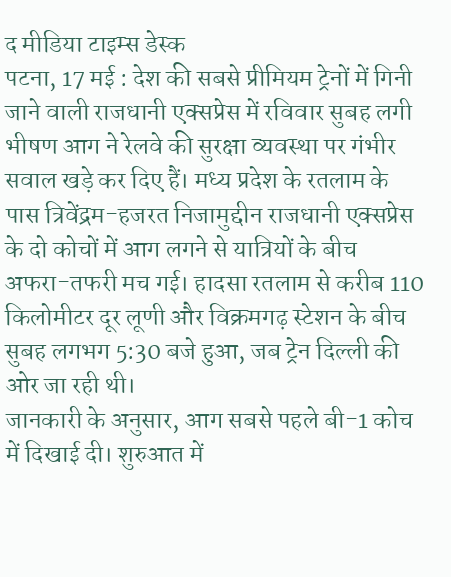द मीडिया टाइम्स डेस्क
पटना, 17 मई : देश की सबसे प्रीमियम ट्रेनों में गिनी जाने वाली राजधानी एक्सप्रेस में रविवार सुबह लगी भीषण आग ने रेलवे की सुरक्षा व्यवस्था पर गंभीर सवाल खड़े कर दिए हैं। मध्य प्रदेश के रतलाम के पास त्रिवेंद्रम-हजरत निजामुद्दीन राजधानी एक्सप्रेस के दो कोचों में आग लगने से यात्रियों के बीच अफरा-तफरी मच गई। हादसा रतलाम से करीब 110 किलोमीटर दूर लूणी और विक्रमगढ़ स्टेशन के बीच सुबह लगभग 5:30 बजे हुआ, जब ट्रेन दिल्ली की ओर जा रही थी।
जानकारी के अनुसार, आग सबसे पहले बी-1 कोच में दिखाई दी। शुरुआत में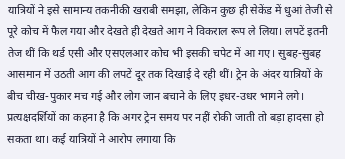यात्रियों ने इसे सामान्य तकनीकी खराबी समझा, लेकिन कुछ ही सेकेंड में धुआं तेजी से पूरे कोच में फैल गया और देखते ही देखते आग ने विकराल रूप ले लिया। लपटें इतनी तेज थीं कि थर्ड एसी और एसएलआर कोच भी इसकी चपेट में आ गए। सुबह-सुबह आसमान में उठती आग की लपटें दूर तक दिखाई दे रही थीं। ट्रेन के अंदर यात्रियों के बीच चीख-पुकार मच गई और लोग जान बचाने के लिए इधर-उधर भागने लगे।
प्रत्यक्षदर्शियों का कहना है कि अगर ट्रेन समय पर नहीं रोकी जाती तो बड़ा हादसा हो सकता था। कई यात्रियों ने आरोप लगाया कि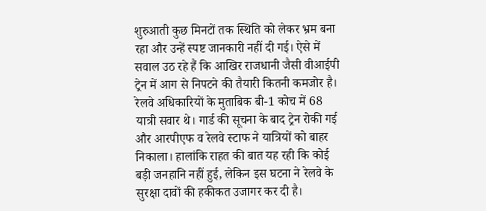शुरुआती कुछ मिनटों तक स्थिति को लेकर भ्रम बना रहा और उन्हें स्पष्ट जानकारी नहीं दी गई। ऐसे में सवाल उठ रहे हैं कि आखिर राजधानी जैसी वीआईपी ट्रेन में आग से निपटने की तैयारी कितनी कमजोर है।
रेलवे अधिकारियों के मुताबिक बी-1 कोच में 68 यात्री सवार थे। गार्ड की सूचना के बाद ट्रेन रोकी गई और आरपीएफ व रेलवे स्टाफ ने यात्रियों को बाहर निकाला। हालांकि राहत की बात यह रही कि कोई बड़ी जनहानि नहीं हुई, लेकिन इस घटना ने रेलवे के सुरक्षा दावों की हकीकत उजागर कर दी है।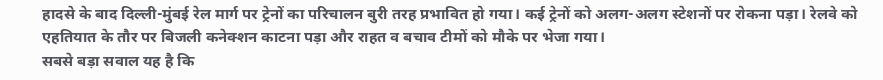हादसे के बाद दिल्ली-मुंबई रेल मार्ग पर ट्रेनों का परिचालन बुरी तरह प्रभावित हो गया। कई ट्रेनों को अलग-अलग स्टेशनों पर रोकना पड़ा। रेलवे को एहतियात के तौर पर बिजली कनेक्शन काटना पड़ा और राहत व बचाव टीमों को मौके पर भेजा गया।
सबसे बड़ा सवाल यह है कि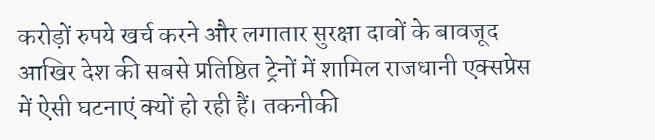करोड़ों रुपये खर्च करने और लगातार सुरक्षा दावों के बावजूद आखिर देश की सबसे प्रतिष्ठित ट्रेनों में शामिल राजधानी एक्सप्रेस में ऐसी घटनाएं क्यों हो रही हैं। तकनीकी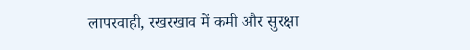लापरवाही, रखरखाव में कमी और सुरक्षा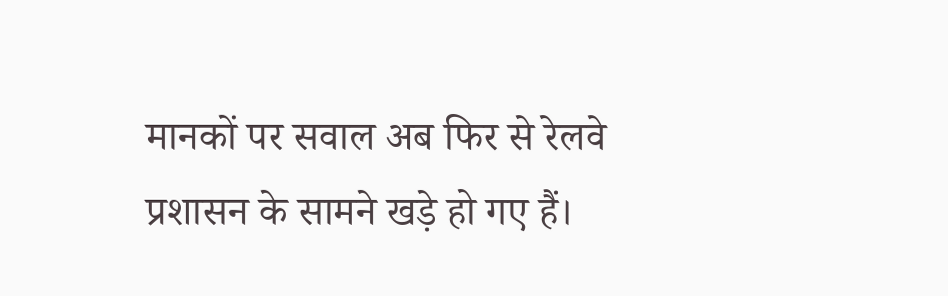मानकों पर सवाल अब फिर से रेलवे प्रशासन के सामने खड़े हो गए हैं।